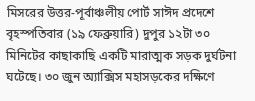মিসরের উত্তর‑পূর্বাঞ্চলীয় পোর্ট সাঈদ প্রদেশে বৃহস্পতিবার (১৯ ফেব্রুয়ারি) দুপুর ১২টা ৩০ মিনিটের কাছাকাছি একটি মারাত্মক সড়ক দুর্ঘটনা ঘটেছে। ৩০ জুন অ্যাক্সিস মহাসড়কের দক্ষিণে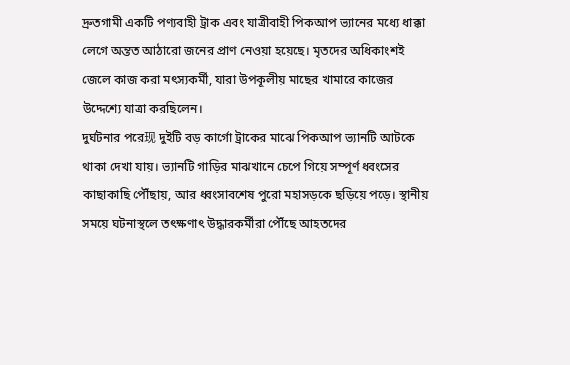দ্রুতগামী একটি পণ্যবাহী ট্রাক এবং যাত্রীবাহী পিকআপ ভ্যানের মধ্যে ধাক্কা লেগে অন্তত আঠারো জনের প্রাণ নেওয়া হয়েছে। মৃতদের অধিকাংশই জেলে কাজ করা মৎস্যকর্মী, যারা উপকূলীয় মাছের খামারে কাজের উদ্দেশ্যে যাত্রা করছিলেন।
দুর্ঘটনার পরে现 দুইটি বড় কার্গো ট্রাকের মাঝে পিকআপ ভ্যানটি আটকে থাকা দেখা যায়। ভ্যানটি গাড়ির মাঝখানে চেপে গিয়ে সম্পূর্ণ ধ্বংসের কাছাকাছি পৌঁছায়, আর ধ্বংসাবশেষ পুরো মহাসড়কে ছড়িয়ে পড়ে। স্থানীয় সময়ে ঘটনাস্থলে তৎক্ষণাৎ উদ্ধারকর্মীরা পৌঁছে আহতদের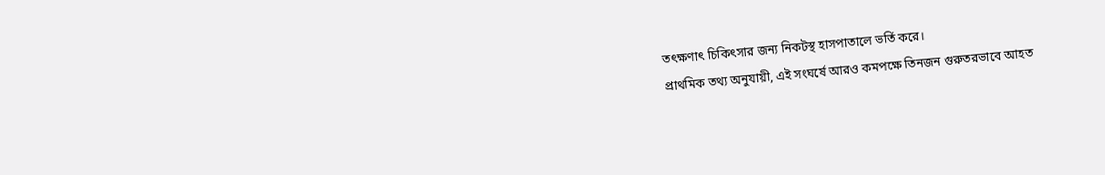তৎক্ষণাৎ চিকিৎসার জন্য নিকটস্থ হাসপাতালে ভর্তি করে।
প্রাথমিক তথ্য অনুযায়ী, এই সংঘর্ষে আরও কমপক্ষে তিনজন গুরুতরভাবে আহত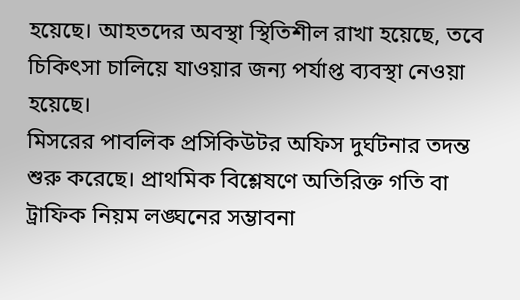হয়েছে। আহতদের অবস্থা স্থিতিশীল রাখা হয়েছে, তবে চিকিৎসা চালিয়ে যাওয়ার জন্য পর্যাপ্ত ব্যবস্থা নেওয়া হয়েছে।
মিসরের পাবলিক প্রসিকিউটর অফিস দুর্ঘটনার তদন্ত শুরু করেছে। প্রাথমিক বিশ্লেষণে অতিরিক্ত গতি বা ট্রাফিক নিয়ম লঙ্ঘনের সম্ভাবনা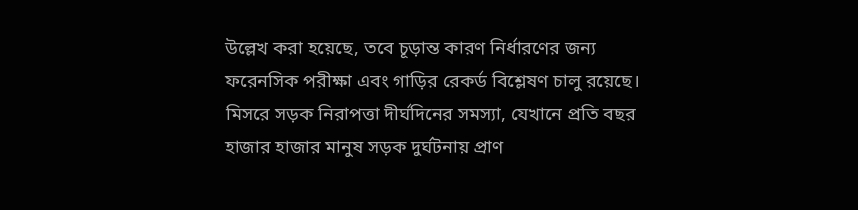উল্লেখ করা হয়েছে, তবে চূড়ান্ত কারণ নির্ধারণের জন্য ফরেনসিক পরীক্ষা এবং গাড়ির রেকর্ড বিশ্লেষণ চালু রয়েছে।
মিসরে সড়ক নিরাপত্তা দীর্ঘদিনের সমস্যা, যেখানে প্রতি বছর হাজার হাজার মানুষ সড়ক দুর্ঘটনায় প্রাণ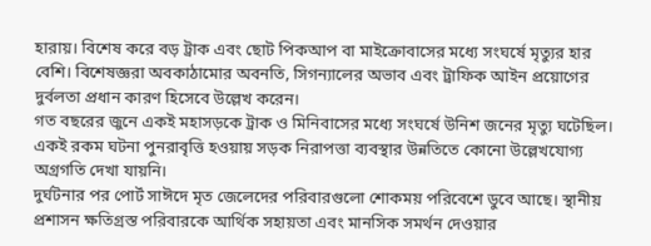হারায়। বিশেষ করে বড় ট্রাক এবং ছোট পিকআপ বা মাইক্রোবাসের মধ্যে সংঘর্ষে মৃত্যুর হার বেশি। বিশেষজ্ঞরা অবকাঠামোর অবনতি, সিগন্যালের অভাব এবং ট্রাফিক আইন প্রয়োগের দুর্বলতা প্রধান কারণ হিসেবে উল্লেখ করেন।
গত বছরের জুনে একই মহাসড়কে ট্রাক ও মিনিবাসের মধ্যে সংঘর্ষে উনিশ জনের মৃত্যু ঘটেছিল। একই রকম ঘটনা পুনরাবৃত্তি হওয়ায় সড়ক নিরাপত্তা ব্যবস্থার উন্নতিতে কোনো উল্লেখযোগ্য অগ্রগতি দেখা যায়নি।
দুর্ঘটনার পর পোর্ট সাঈদে মৃত জেলেদের পরিবারগুলো শোকময় পরিবেশে ডুবে আছে। স্থানীয় প্রশাসন ক্ষতিগ্রস্ত পরিবারকে আর্থিক সহায়তা এবং মানসিক সমর্থন দেওয়ার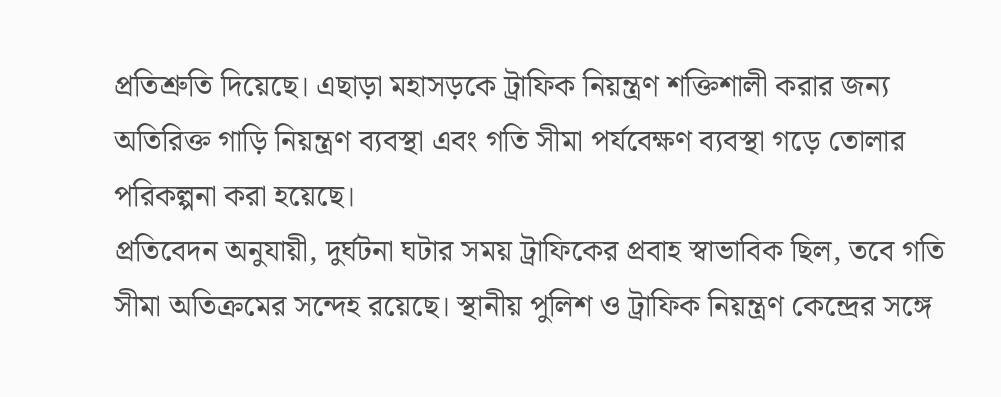প্রতিশ্রুতি দিয়েছে। এছাড়া মহাসড়কে ট্রাফিক নিয়ন্ত্রণ শক্তিশালী করার জন্য অতিরিক্ত গাড়ি নিয়ন্ত্রণ ব্যবস্থা এবং গতি সীমা পর্যবেক্ষণ ব্যবস্থা গড়ে তোলার পরিকল্পনা করা হয়েছে।
প্রতিবেদন অনুযায়ী, দুর্ঘটনা ঘটার সময় ট্রাফিকের প্রবাহ স্বাভাবিক ছিল, তবে গতি সীমা অতিক্রমের সন্দেহ রয়েছে। স্থানীয় পুলিশ ও ট্রাফিক নিয়ন্ত্রণ কেন্দ্রের সঙ্গে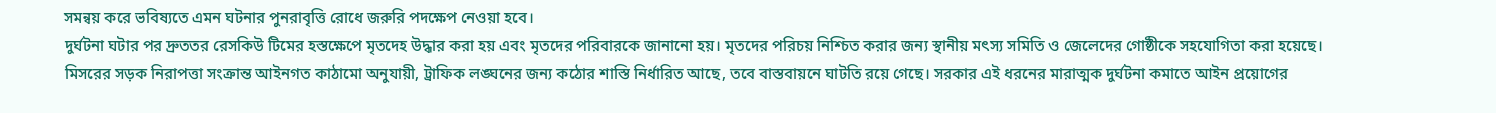সমন্বয় করে ভবিষ্যতে এমন ঘটনার পুনরাবৃত্তি রোধে জরুরি পদক্ষেপ নেওয়া হবে।
দুর্ঘটনা ঘটার পর দ্রুততর রেসকিউ টিমের হস্তক্ষেপে মৃতদেহ উদ্ধার করা হয় এবং মৃতদের পরিবারকে জানানো হয়। মৃতদের পরিচয় নিশ্চিত করার জন্য স্থানীয় মৎস্য সমিতি ও জেলেদের গোষ্ঠীকে সহযোগিতা করা হয়েছে।
মিসরের সড়ক নিরাপত্তা সংক্রান্ত আইনগত কাঠামো অনুযায়ী, ট্রাফিক লঙ্ঘনের জন্য কঠোর শাস্তি নির্ধারিত আছে, তবে বাস্তবায়নে ঘাটতি রয়ে গেছে। সরকার এই ধরনের মারাত্মক দুর্ঘটনা কমাতে আইন প্রয়োগের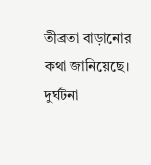তীব্রতা বাড়ানোর কথা জানিয়েছে।
দুর্ঘটনা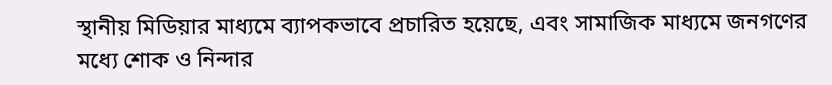স্থানীয় মিডিয়ার মাধ্যমে ব্যাপকভাবে প্রচারিত হয়েছে, এবং সামাজিক মাধ্যমে জনগণের মধ্যে শোক ও নিন্দার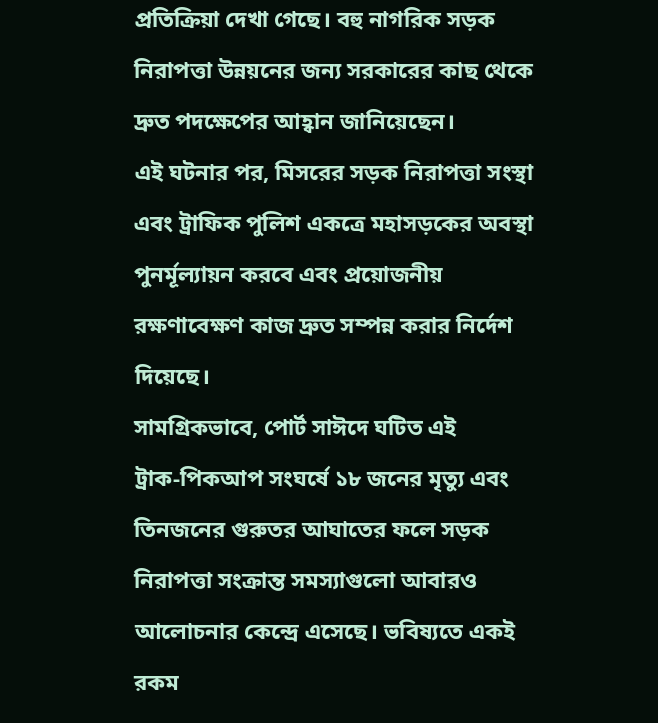প্রতিক্রিয়া দেখা গেছে। বহু নাগরিক সড়ক নিরাপত্তা উন্নয়নের জন্য সরকারের কাছ থেকে দ্রুত পদক্ষেপের আহ্বান জানিয়েছেন।
এই ঘটনার পর, মিসরের সড়ক নিরাপত্তা সংস্থা এবং ট্রাফিক পুলিশ একত্রে মহাসড়কের অবস্থা পুনর্মূল্যায়ন করবে এবং প্রয়োজনীয় রক্ষণাবেক্ষণ কাজ দ্রুত সম্পন্ন করার নির্দেশ দিয়েছে।
সামগ্রিকভাবে, পোর্ট সাঈদে ঘটিত এই ট্রাক‑পিকআপ সংঘর্ষে ১৮ জনের মৃত্যু এবং তিনজনের গুরুতর আঘাতের ফলে সড়ক নিরাপত্তা সংক্রান্ত সমস্যাগুলো আবারও আলোচনার কেন্দ্রে এসেছে। ভবিষ্যতে একই রকম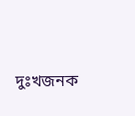দুঃখজনক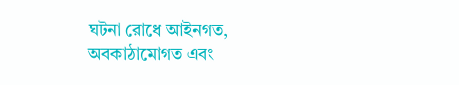ঘটনা রোধে আইনগত, অবকাঠামোগত এবং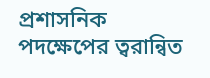প্রশাসনিক পদক্ষেপের ত্বরান্বিত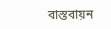বাস্তবায়ন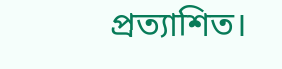প্রত্যাশিত।